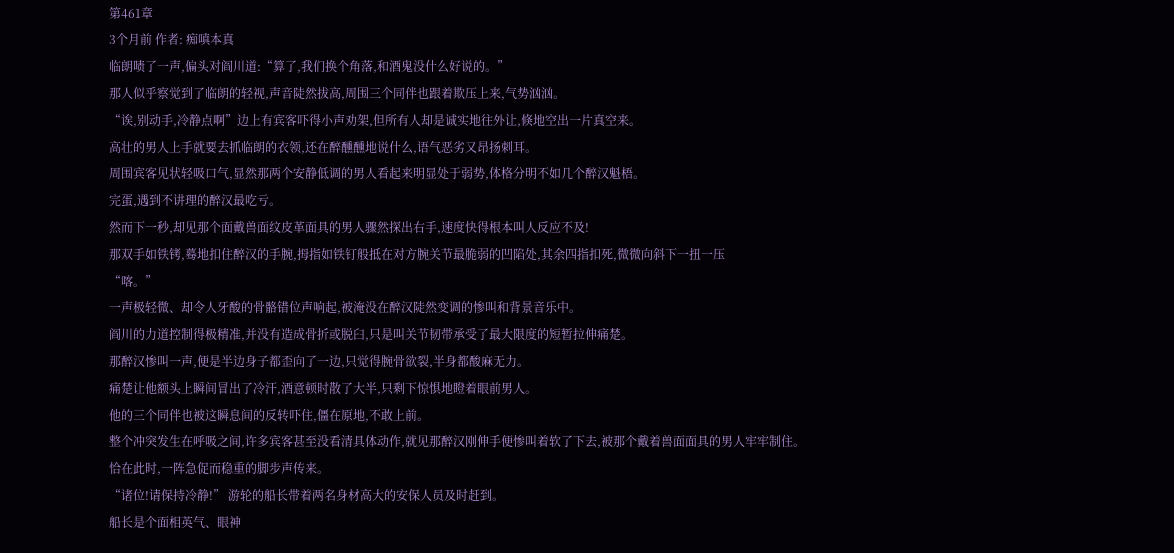第461章
3个月前 作者: 痴嗔本真
临朗啧了一声,偏头对阎川道:“算了,我们换个角落,和酒鬼没什么好说的。”
那人似乎察觉到了临朗的轻视,声音陡然拔高,周围三个同伴也跟着欺压上来,气势汹汹。
“诶,别动手,冷静点啊”边上有宾客吓得小声劝架,但所有人却是诚实地往外让,倏地空出一片真空来。
高壮的男人上手就要去抓临朗的衣领,还在醉醺醺地说什么,语气恶劣又昂扬刺耳。
周围宾客见状轻吸口气,显然那两个安静低调的男人看起来明显处于弱势,体格分明不如几个醉汉魁梧。
完蛋,遇到不讲理的醉汉最吃亏。
然而下一秒,却见那个面戴兽面纹皮革面具的男人骤然探出右手,速度快得根本叫人反应不及!
那双手如铁铐,蓦地扣住醉汉的手腕,拇指如铁钉般抵在对方腕关节最脆弱的凹陷处,其余四指扣死,微微向斜下一扭一压
“喀。”
一声极轻微、却令人牙酸的骨骼错位声响起,被淹没在醉汉陡然变调的惨叫和背景音乐中。
阎川的力道控制得极精准,并没有造成骨折或脱臼,只是叫关节韧带承受了最大限度的短暂拉伸痛楚。
那醉汉惨叫一声,便是半边身子都歪向了一边,只觉得腕骨欲裂,半身都酸麻无力。
痛楚让他额头上瞬间冒出了冷汗,酒意顿时散了大半,只剩下惊惧地瞪着眼前男人。
他的三个同伴也被这瞬息间的反转吓住,僵在原地,不敢上前。
整个冲突发生在呼吸之间,许多宾客甚至没看清具体动作,就见那醉汉刚伸手便惨叫着软了下去,被那个戴着兽面面具的男人牢牢制住。
恰在此时,一阵急促而稳重的脚步声传来。
“诸位!请保持冷静!” 游轮的船长带着两名身材高大的安保人员及时赶到。
船长是个面相英气、眼神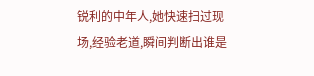锐利的中年人,她快速扫过现场,经验老道,瞬间判断出谁是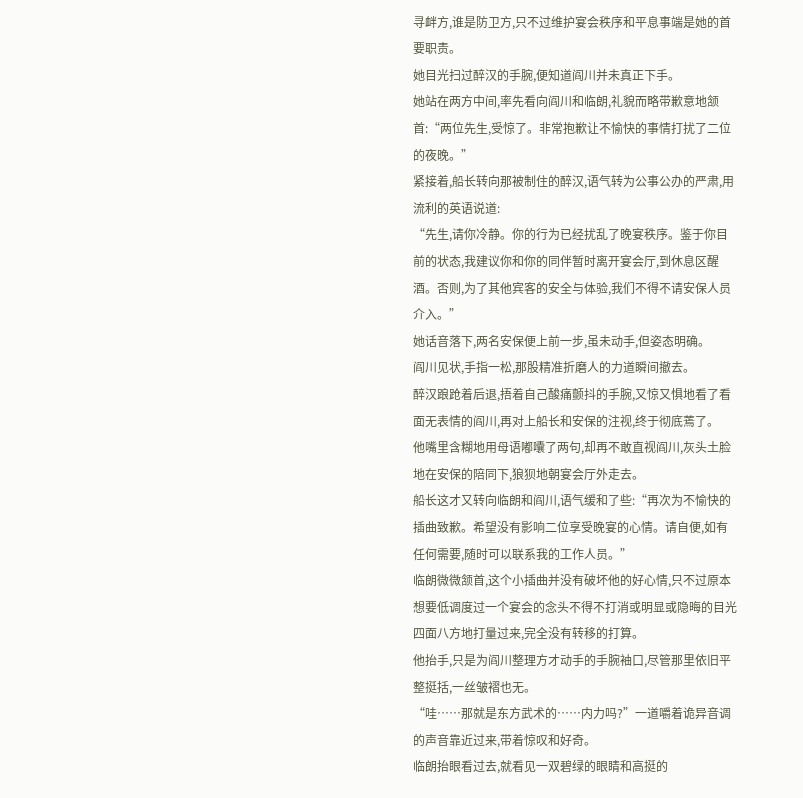寻衅方,谁是防卫方,只不过维护宴会秩序和平息事端是她的首要职责。
她目光扫过醉汉的手腕,便知道阎川并未真正下手。
她站在两方中间,率先看向阎川和临朗,礼貌而略带歉意地颔首:“两位先生,受惊了。非常抱歉让不愉快的事情打扰了二位的夜晚。”
紧接着,船长转向那被制住的醉汉,语气转为公事公办的严肃,用流利的英语说道:
“先生,请你冷静。你的行为已经扰乱了晚宴秩序。鉴于你目前的状态,我建议你和你的同伴暂时离开宴会厅,到休息区醒酒。否则,为了其他宾客的安全与体验,我们不得不请安保人员介入。”
她话音落下,两名安保便上前一步,虽未动手,但姿态明确。
阎川见状,手指一松,那股精准折磨人的力道瞬间撤去。
醉汉踉跄着后退,捂着自己酸痛颤抖的手腕,又惊又惧地看了看面无表情的阎川,再对上船长和安保的注视,终于彻底蔫了。
他嘴里含糊地用母语嘟囔了两句,却再不敢直视阎川,灰头土脸地在安保的陪同下,狼狈地朝宴会厅外走去。
船长这才又转向临朗和阎川,语气缓和了些:“再次为不愉快的插曲致歉。希望没有影响二位享受晚宴的心情。请自便,如有任何需要,随时可以联系我的工作人员。”
临朗微微颔首,这个小插曲并没有破坏他的好心情,只不过原本想要低调度过一个宴会的念头不得不打消或明显或隐晦的目光四面八方地打量过来,完全没有转移的打算。
他抬手,只是为阎川整理方才动手的手腕袖口,尽管那里依旧平整挺括,一丝皱褶也无。
“哇……那就是东方武术的……内力吗?”一道嚼着诡异音调的声音靠近过来,带着惊叹和好奇。
临朗抬眼看过去,就看见一双碧绿的眼睛和高挺的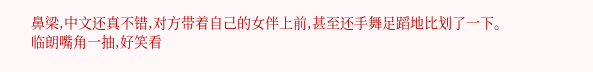鼻梁,中文还真不错,对方带着自己的女伴上前,甚至还手舞足蹈地比划了一下。
临朗嘴角一抽,好笑看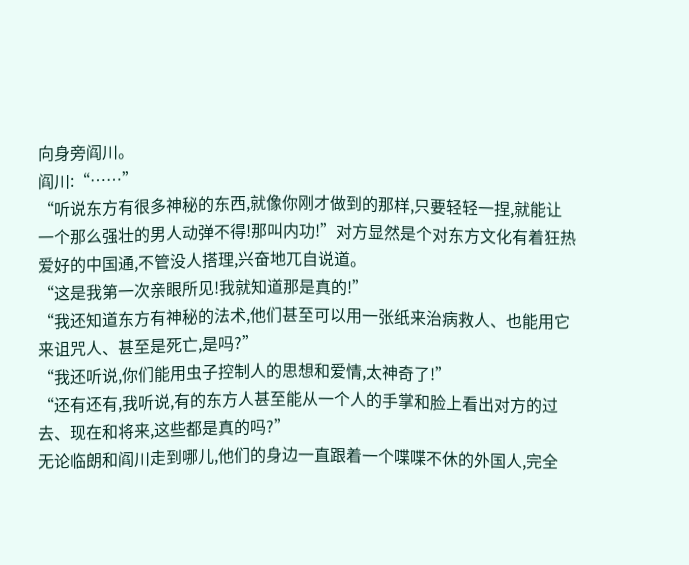向身旁阎川。
阎川:“……”
“听说东方有很多神秘的东西,就像你刚才做到的那样,只要轻轻一捏,就能让一个那么强壮的男人动弹不得!那叫内功!”对方显然是个对东方文化有着狂热爱好的中国通,不管没人搭理,兴奋地兀自说道。
“这是我第一次亲眼所见!我就知道那是真的!”
“我还知道东方有神秘的法术,他们甚至可以用一张纸来治病救人、也能用它来诅咒人、甚至是死亡,是吗?”
“我还听说,你们能用虫子控制人的思想和爱情,太神奇了!”
“还有还有,我听说,有的东方人甚至能从一个人的手掌和脸上看出对方的过去、现在和将来,这些都是真的吗?”
无论临朗和阎川走到哪儿,他们的身边一直跟着一个喋喋不休的外国人,完全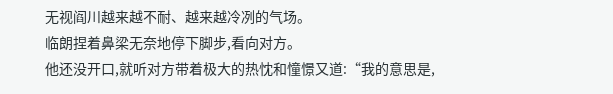无视阎川越来越不耐、越来越冷冽的气场。
临朗捏着鼻梁无奈地停下脚步,看向对方。
他还没开口,就听对方带着极大的热忱和憧憬又道:“我的意思是,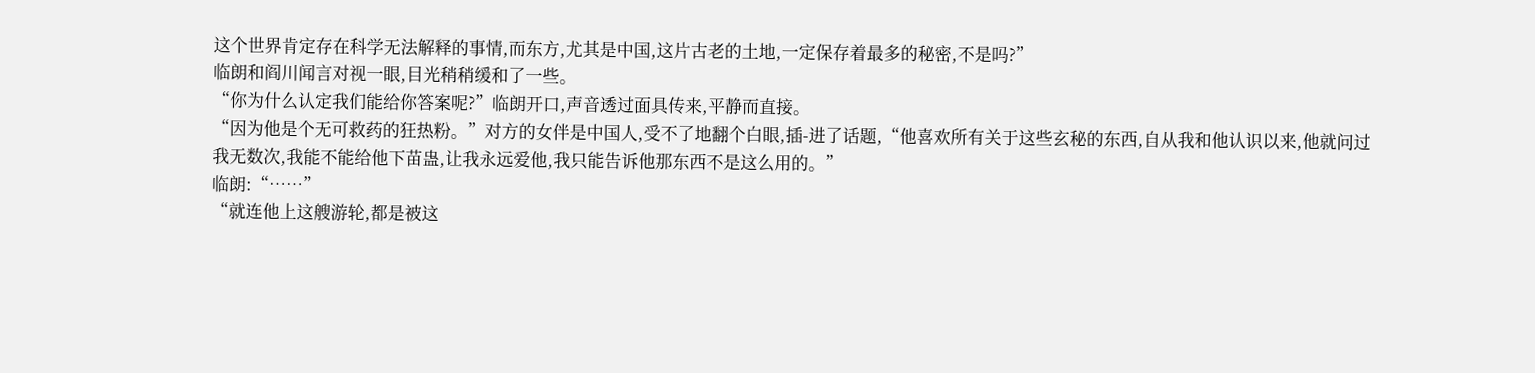这个世界肯定存在科学无法解释的事情,而东方,尤其是中国,这片古老的土地,一定保存着最多的秘密,不是吗?”
临朗和阎川闻言对视一眼,目光稍稍缓和了一些。
“你为什么认定我们能给你答案呢?”临朗开口,声音透过面具传来,平静而直接。
“因为他是个无可救药的狂热粉。”对方的女伴是中国人,受不了地翻个白眼,插-进了话题,“他喜欢所有关于这些玄秘的东西,自从我和他认识以来,他就问过我无数次,我能不能给他下苗蛊,让我永远爱他,我只能告诉他那东西不是这么用的。”
临朗:“……”
“就连他上这艘游轮,都是被这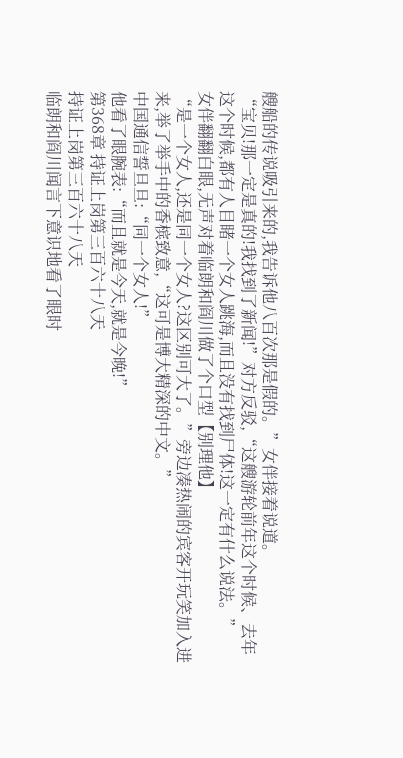艘船的传说吸引来的,我告诉他八百次那是假的。”女伴接着说道。
“宝贝!那一定是真的!我找到了新闻!”对方反驳,“这艘游轮前年这个时候、去年这个时候,都有人目睹一个女人跳海,而且没有找到尸体!这一定有什么说法。”
女伴翻翻白眼,无声对着临朗和阎川做了个口型【别理他】
“是一个女人,还是同一个女人?这区别可大了。”旁边凑热闹的宾客开玩笑加入进来,举了举手中的香槟致意,“这可是博大精深的中文。”
中国通信誓旦旦:“同一个女人!”
他看了眼腕表:“而且就是今天,就是今晚!”
第368章 持证上岗第三百六十八天
持证上岗第三百六十八天
临朗和阎川闻言下意识地看了眼时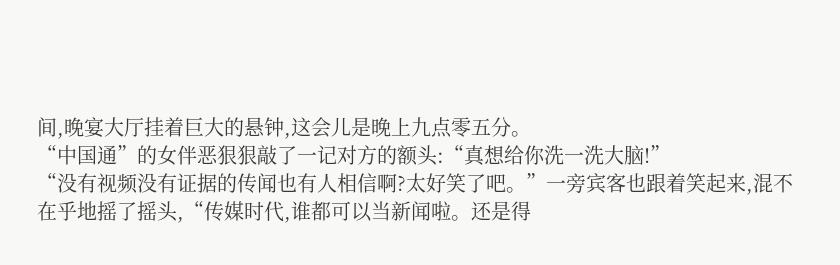间,晚宴大厅挂着巨大的悬钟,这会儿是晚上九点零五分。
“中国通”的女伴恶狠狠敲了一记对方的额头:“真想给你洗一洗大脑!”
“没有视频没有证据的传闻也有人相信啊?太好笑了吧。”一旁宾客也跟着笑起来,混不在乎地摇了摇头,“传媒时代,谁都可以当新闻啦。还是得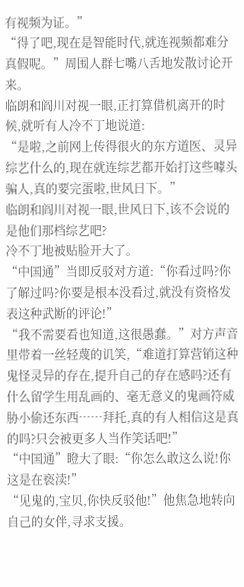有视频为证。”
“得了吧,现在是智能时代,就连视频都难分真假呢。”周围人群七嘴八舌地发散讨论开来。
临朗和阎川对视一眼,正打算借机离开的时候,就听有人冷不丁地说道:
“是啦,之前网上传得很火的东方道医、灵异综艺什么的,现在就连综艺都开始打这些噱头骗人,真的要完蛋啦,世风日下。”
临朗和阎川对视一眼,世风日下,该不会说的是他们那档综艺吧?
冷不丁地被贴脸开大了。
“中国通”当即反驳对方道:“你看过吗?你了解过吗?你要是根本没看过,就没有资格发表这种武断的评论!”
“我不需要看也知道,这很愚蠢。”对方声音里带着一丝轻蔑的讥笑,“难道打算营销这种鬼怪灵异的存在,提升自己的存在感吗?还有什么留学生用乱画的、毫无意义的鬼画符威胁小偷还东西……拜托,真的有人相信这是真的吗?只会被更多人当作笑话吧!”
“中国通”瞪大了眼:“你怎么敢这么说!你这是在亵渎!”
“见鬼的,宝贝,你快反驳他!”他焦急地转向自己的女伴,寻求支援。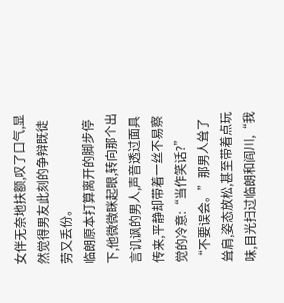女伴无奈地扶额,叹了口气,显然觉得男友此刻的争辩既徒劳又丢份。
临朗原本打算离开的脚步停下,他微微眯起眼,转向那个出言讥讽的男人,声音透过面具传来,平静却带着一丝不易察觉的冷意:“当作笑话?”
“不要误会。”那男人耸了耸肩,姿态放松,甚至带着点玩味,目光扫过临朗和阎川,“我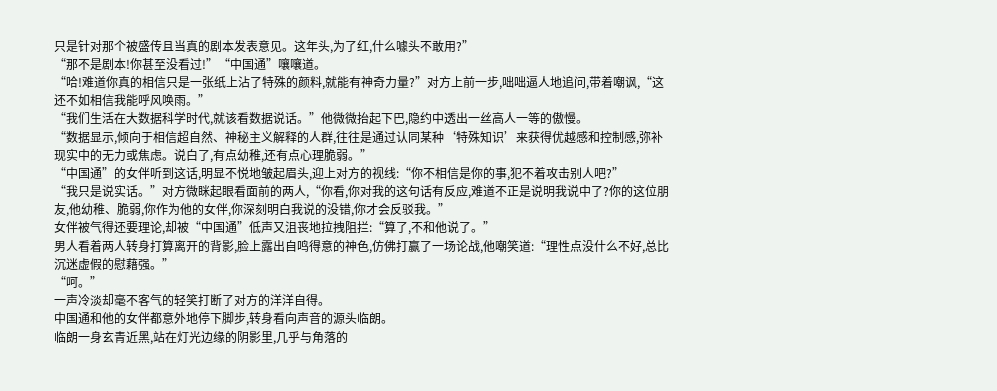只是针对那个被盛传且当真的剧本发表意见。这年头,为了红,什么噱头不敢用?”
“那不是剧本!你甚至没看过!”“中国通”嚷嚷道。
“哈!难道你真的相信只是一张纸上沾了特殊的颜料,就能有神奇力量?”对方上前一步,咄咄逼人地追问,带着嘲讽,“这还不如相信我能呼风唤雨。”
“我们生活在大数据科学时代,就该看数据说话。”他微微抬起下巴,隐约中透出一丝高人一等的傲慢。
“数据显示,倾向于相信超自然、神秘主义解释的人群,往往是通过认同某种‘特殊知识’来获得优越感和控制感,弥补现实中的无力或焦虑。说白了,有点幼稚,还有点心理脆弱。”
“中国通”的女伴听到这话,明显不悦地皱起眉头,迎上对方的视线:“你不相信是你的事,犯不着攻击别人吧?”
“我只是说实话。”对方微眯起眼看面前的两人,“你看,你对我的这句话有反应,难道不正是说明我说中了?你的这位朋友,他幼稚、脆弱,你作为他的女伴,你深刻明白我说的没错,你才会反驳我。”
女伴被气得还要理论,却被“中国通”低声又沮丧地拉拽阻拦:“算了,不和他说了。”
男人看着两人转身打算离开的背影,脸上露出自鸣得意的神色,仿佛打赢了一场论战,他嘲笑道:“理性点没什么不好,总比沉迷虚假的慰藉强。”
“呵。”
一声冷淡却毫不客气的轻笑打断了对方的洋洋自得。
中国通和他的女伴都意外地停下脚步,转身看向声音的源头临朗。
临朗一身玄青近黑,站在灯光边缘的阴影里,几乎与角落的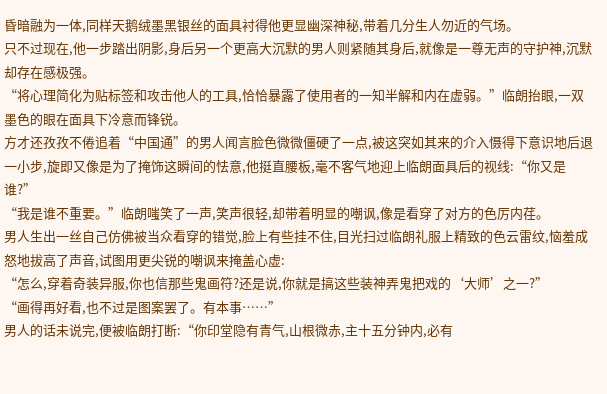昏暗融为一体,同样天鹅绒墨黑银丝的面具衬得他更显幽深神秘,带着几分生人勿近的气场。
只不过现在,他一步踏出阴影,身后另一个更高大沉默的男人则紧随其身后,就像是一尊无声的守护神,沉默却存在感极强。
“将心理简化为贴标签和攻击他人的工具,恰恰暴露了使用者的一知半解和内在虚弱。”临朗抬眼,一双墨色的眼在面具下冷意而锋锐。
方才还孜孜不倦追着“中国通”的男人闻言脸色微微僵硬了一点,被这突如其来的介入慑得下意识地后退一小步,旋即又像是为了掩饰这瞬间的怯意,他挺直腰板,毫不客气地迎上临朗面具后的视线:“你又是谁?”
“我是谁不重要。”临朗嗤笑了一声,笑声很轻,却带着明显的嘲讽,像是看穿了对方的色厉内荏。
男人生出一丝自己仿佛被当众看穿的错觉,脸上有些挂不住,目光扫过临朗礼服上精致的色云雷纹,恼羞成怒地拔高了声音,试图用更尖锐的嘲讽来掩盖心虚:
“怎么,穿着奇装异服,你也信那些鬼画符?还是说,你就是搞这些装神弄鬼把戏的‘大师’之一?”
“画得再好看,也不过是图案罢了。有本事……”
男人的话未说完,便被临朗打断:“你印堂隐有青气,山根微赤,主十五分钟内,必有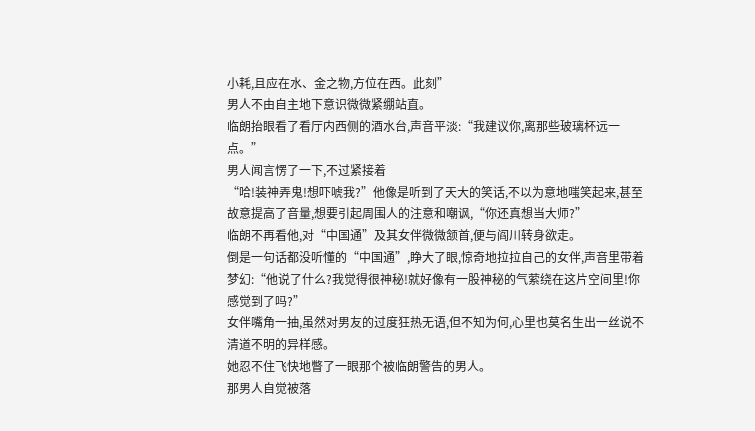小耗,且应在水、金之物,方位在西。此刻”
男人不由自主地下意识微微紧绷站直。
临朗抬眼看了看厅内西侧的酒水台,声音平淡:“我建议你,离那些玻璃杯远一点。”
男人闻言愣了一下,不过紧接着
“哈!装神弄鬼!想吓唬我?”他像是听到了天大的笑话,不以为意地嗤笑起来,甚至故意提高了音量,想要引起周围人的注意和嘲讽,“你还真想当大师?”
临朗不再看他,对“中国通”及其女伴微微颔首,便与阎川转身欲走。
倒是一句话都没听懂的“中国通”,睁大了眼,惊奇地拉拉自己的女伴,声音里带着梦幻:“他说了什么?我觉得很神秘!就好像有一股神秘的气萦绕在这片空间里!你感觉到了吗?”
女伴嘴角一抽,虽然对男友的过度狂热无语,但不知为何,心里也莫名生出一丝说不清道不明的异样感。
她忍不住飞快地瞥了一眼那个被临朗警告的男人。
那男人自觉被落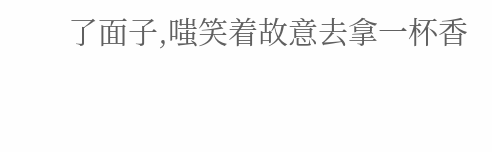了面子,嗤笑着故意去拿一杯香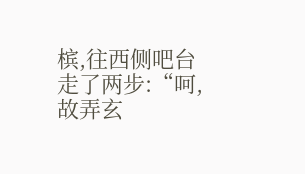槟,往西侧吧台走了两步:“呵,故弄玄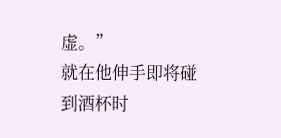虚。”
就在他伸手即将碰到酒杯时